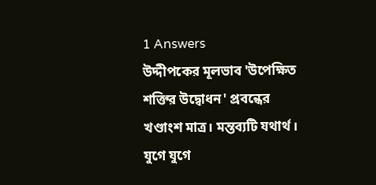1 Answers
উদ্দীপকের মূলভাব 'উপেক্ষিত শক্তির উদ্বোধন' প্রবন্ধের খণ্ডাংশ মাত্র। মন্তব্যটি যথার্থ।
যুগে যুগে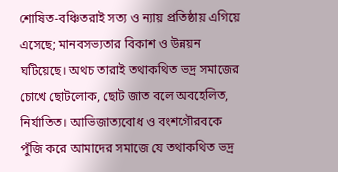শোষিত-বঞ্চিতরাই সত্য ও ন্যায় প্রতিষ্ঠায় এগিয়ে এসেছে; মানবসভ্যতার বিকাশ ও উন্নয়ন ঘটিয়েছে। অথচ তারাই তথাকথিত ভদ্র সমাজের চোখে ছোটলোক, ছোট জাত বলে অবহেলিত, নির্যাতিত। আভিজাত্যবোধ ও বংশগৌরবকে পুঁজি করে আমাদের সমাজে যে তথাকথিত ভদ্র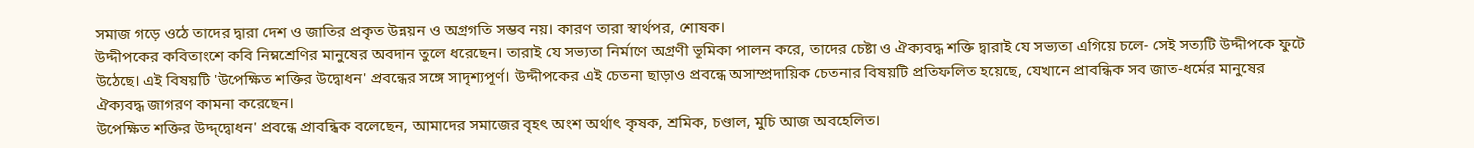সমাজ গড়ে ওঠে তাদের দ্বারা দেশ ও জাতির প্রকৃত উন্নয়ন ও অগ্রগতি সম্ভব নয়। কারণ তারা স্বার্থপর, শোষক।
উদ্দীপকের কবিতাংশে কবি নিম্নশ্রেণির মানুষের অবদান তুলে ধরেছেন। তারাই যে সভ্যতা নির্মাণে অগ্রণী ভূমিকা পালন করে, তাদের চেষ্টা ও ঐক্যবদ্ধ শক্তি দ্বারাই যে সভ্যতা এগিয়ে চলে- সেই সত্যটি উদ্দীপকে ফুটে উঠেছে। এই বিষয়টি 'উপেক্ষিত শক্তির উদ্বোধন' প্রবন্ধের সঙ্গে সাদৃশ্যপূর্ণ। উদ্দীপকের এই চেতনা ছাড়াও প্রবন্ধে অসাম্প্রদায়িক চেতনার বিষয়টি প্রতিফলিত হয়েছে, যেখানে প্রাবন্ধিক সব জাত-ধর্মের মানুষের ঐক্যবদ্ধ জাগরণ কামনা করেছেন।
উপেক্ষিত শক্তির উদ্দ্দ্বোধন' প্রবন্ধে প্রাবন্ধিক বলেছেন, আমাদের সমাজের বৃহৎ অংশ অর্থাৎ কৃষক, শ্রমিক, চণ্ডাল, মুচি আজ অবহেলিত।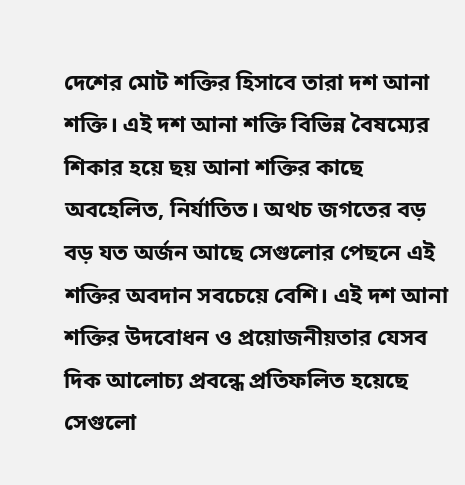দেশের মোট শক্তির হিসাবে তারা দশ আনা শক্তি। এই দশ আনা শক্তি বিভিন্ন বৈষম্যের শিকার হয়ে ছয় আনা শক্তির কাছে অবহেলিত, নির্যাতিত। অথচ জগতের বড় বড় যত অর্জন আছে সেগুলোর পেছনে এই শক্তির অবদান সবচেয়ে বেশি। এই দশ আনা শক্তির উদবোধন ও প্রয়োজনীয়তার যেসব দিক আলোচ্য প্রবন্ধে প্রতিফলিত হয়েছে সেগুলো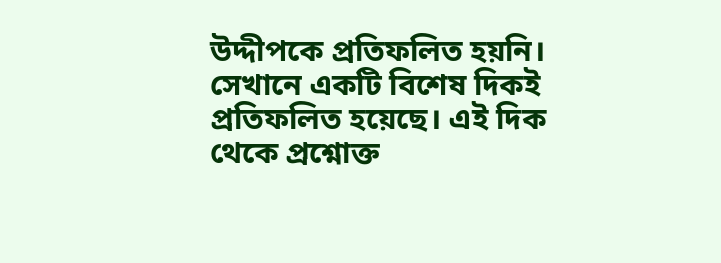উদ্দীপকে প্রতিফলিত হয়নি। সেখানে একটি বিশেষ দিকই প্রতিফলিত হয়েছে। এই দিক থেকে প্রশ্নোক্ত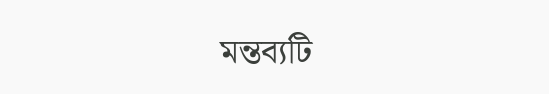মন্তব্যটি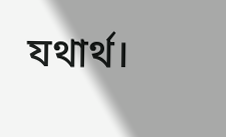যথার্থ।